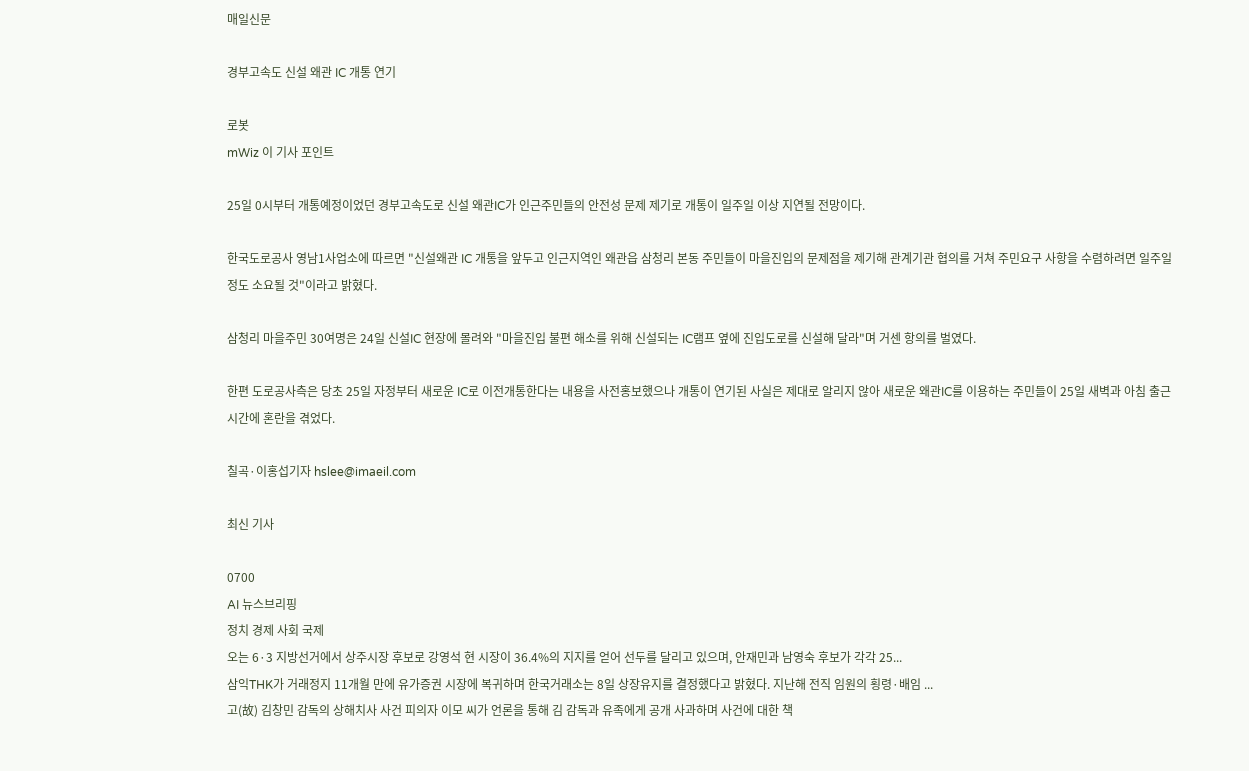매일신문

경부고속도 신설 왜관 IC 개통 연기

로봇
mWiz 이 기사 포인트

25일 0시부터 개통예정이었던 경부고속도로 신설 왜관IC가 인근주민들의 안전성 문제 제기로 개통이 일주일 이상 지연될 전망이다.

한국도로공사 영남1사업소에 따르면 "신설왜관 IC 개통을 앞두고 인근지역인 왜관읍 삼청리 본동 주민들이 마을진입의 문제점을 제기해 관계기관 협의를 거쳐 주민요구 사항을 수렴하려면 일주일 정도 소요될 것"이라고 밝혔다.

삼청리 마을주민 30여명은 24일 신설IC 현장에 몰려와 "마을진입 불편 해소를 위해 신설되는 IC램프 옆에 진입도로를 신설해 달라"며 거센 항의를 벌였다.

한편 도로공사측은 당초 25일 자정부터 새로운 IC로 이전개통한다는 내용을 사전홍보했으나 개통이 연기된 사실은 제대로 알리지 않아 새로운 왜관IC를 이용하는 주민들이 25일 새벽과 아침 출근시간에 혼란을 겪었다.

칠곡·이홍섭기자 hslee@imaeil.com

최신 기사

0700
AI 뉴스브리핑
정치 경제 사회 국제
오는 6·3 지방선거에서 상주시장 후보로 강영석 현 시장이 36.4%의 지지를 얻어 선두를 달리고 있으며, 안재민과 남영숙 후보가 각각 25...
삼익THK가 거래정지 11개월 만에 유가증권 시장에 복귀하며 한국거래소는 8일 상장유지를 결정했다고 밝혔다. 지난해 전직 임원의 횡령·배임 ...
고(故) 김창민 감독의 상해치사 사건 피의자 이모 씨가 언론을 통해 김 감독과 유족에게 공개 사과하며 사건에 대한 책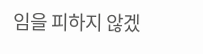임을 피하지 않겠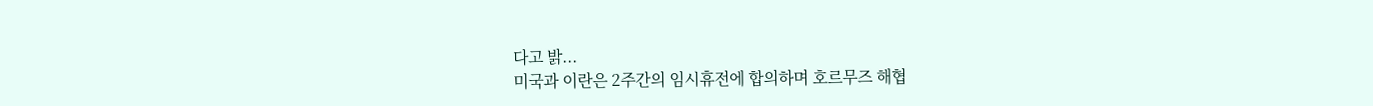다고 밝...
미국과 이란은 2주간의 임시휴전에 합의하며 호르무즈 해협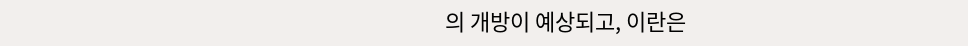의 개방이 예상되고, 이란은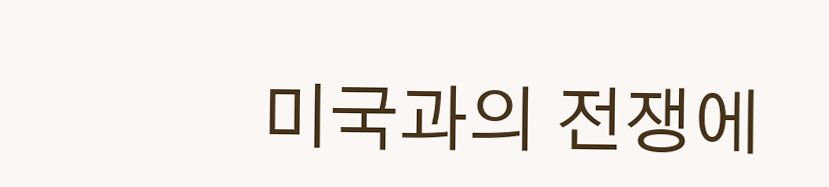미국과의 전쟁에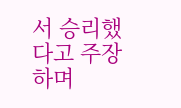서 승리했다고 주장하며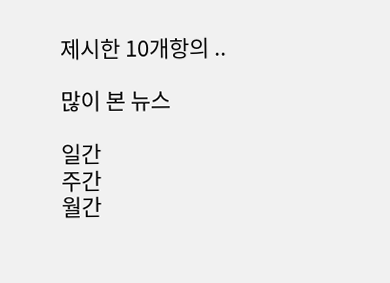제시한 10개항의 ..

많이 본 뉴스

일간
주간
월간